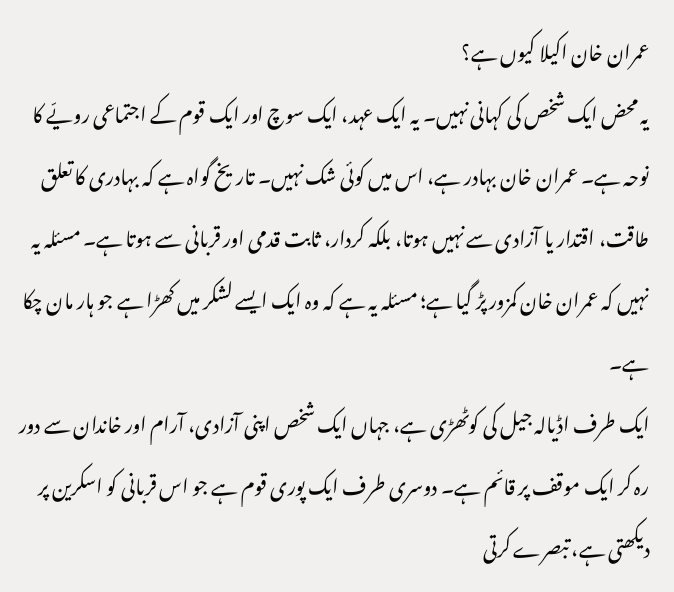عمران خان اکیلا کیوں ہے؟
یہ محض ایک شخص کی کہانی نہیں۔ یہ ایک عہد، ایک سوچ اور ایک قوم کے اجتماعی رویّے کا نوحہ ہے۔ عمران خان بہادر ہے، اس میں کوئی شک نہیں۔ تاریخ گواہ ہے کہ بہادری کا تعلق طاقت، اقتدار یا آزادی سے نہیں ہوتا، بلکہ کردار، ثابت قدمی اور قربانی سے ہوتا ہے۔ مسئلہ یہ نہیں کہ عمران خان کمزور پڑ گیا ہے؛ مسئلہ یہ ہے کہ وہ ایک ایسے لشکر میں کھڑا ہے جو ہار مان چکا ہے۔
ایک طرف اڈیالہ جیل کی کوٹھڑی ہے، جہاں ایک شخص اپنی آزادی، آرام اور خاندان سے دور رہ کر ایک موقف پر قائم ہے۔ دوسری طرف ایک پوری قوم ہے جو اس قربانی کو اسکرین پر دیکھتی ہے، تبصرے کرتی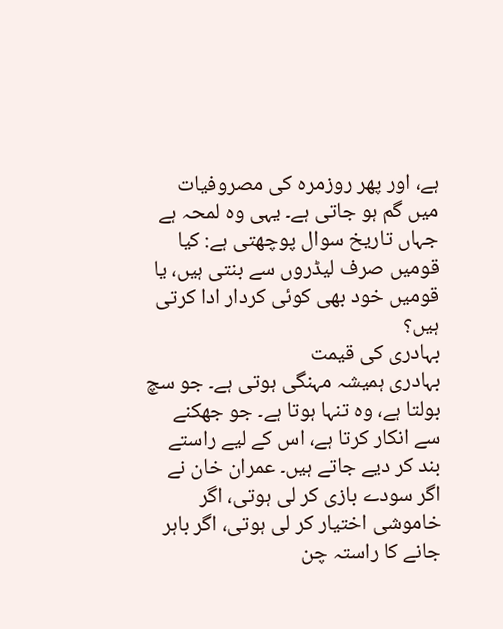ہے، اور پھر روزمرہ کی مصروفیات میں گم ہو جاتی ہے۔ یہی وہ لمحہ ہے جہاں تاریخ سوال پوچھتی ہے: کیا قومیں صرف لیڈروں سے بنتی ہیں، یا قومیں خود بھی کوئی کردار ادا کرتی ہیں؟
بہادری کی قیمت
بہادری ہمیشہ مہنگی ہوتی ہے۔ جو سچ بولتا ہے، وہ تنہا ہوتا ہے۔ جو جھکنے سے انکار کرتا ہے، اس کے لیے راستے بند کر دیے جاتے ہیں۔ عمران خان نے اگر سودے بازی کر لی ہوتی، اگر خاموشی اختیار کر لی ہوتی، اگر باہر جانے کا راستہ چن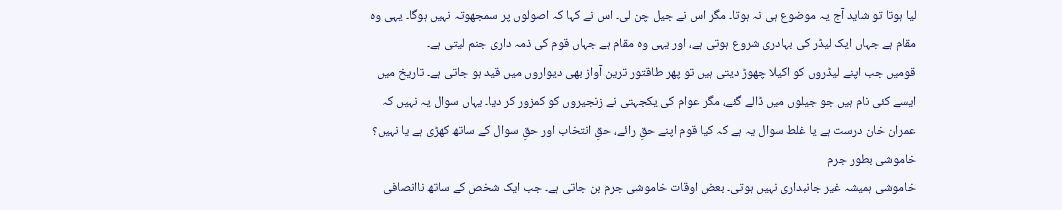لیا ہوتا تو شاید آج یہ موضوع ہی نہ ہوتا۔ مگر اس نے جیل چن لی۔ اس نے کہا کہ اصولوں پر سمجھوتہ نہیں ہوگا۔ یہی وہ مقام ہے جہاں ایک لیڈر کی بہادری شروع ہوتی ہے، اور یہی وہ مقام ہے جہاں قوم کی ذمہ داری جنم لیتی ہے۔
قومیں جب اپنے لیڈروں کو اکیلا چھوڑ دیتی ہیں تو پھر طاقتور ترین آواز بھی دیواروں میں قید ہو جاتی ہے۔ تاریخ میں ایسے کئی نام ہیں جو جیلوں میں ڈالے گئے، مگر عوام کی یکجہتی نے زنجیروں کو کمزور کر دیا۔ یہاں سوال یہ نہیں کہ عمران خان درست ہے یا غلط سوال یہ ہے کہ کیا قوم اپنے حقِ رائے، حقِ انتخاب اور حقِ سوال کے ساتھ کھڑی ہے یا نہیں؟
خاموشی بطور جرم
خاموشی ہمیشہ غیر جانبداری نہیں ہوتی۔ بعض اوقات خاموشی جرم بن جاتی ہے۔ جب ایک شخص کے ساتھ ناانصافی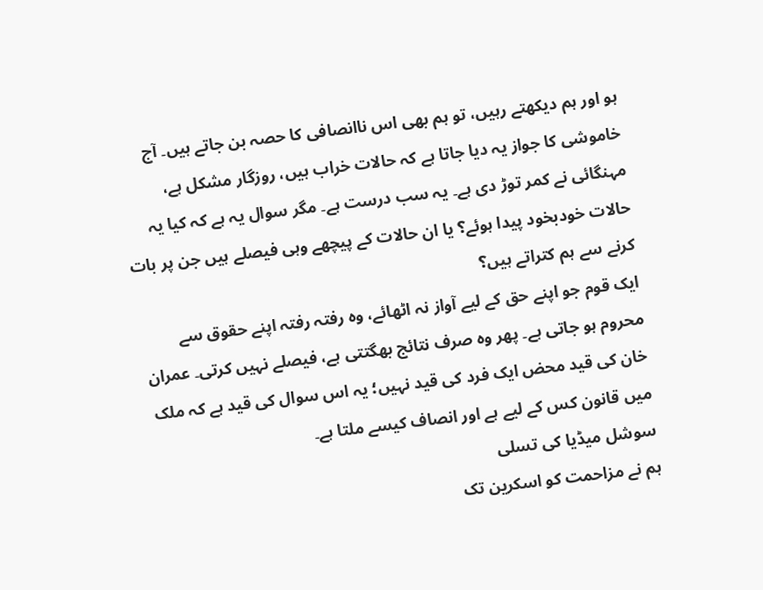ہو اور ہم دیکھتے رہیں، تو ہم بھی اس ناانصافی کا حصہ بن جاتے ہیں۔ آج خاموشی کا جواز یہ دیا جاتا ہے کہ حالات خراب ہیں، روزگار مشکل ہے، مہنگائی نے کمر توڑ دی ہے۔ یہ سب درست ہے۔ مگر سوال یہ ہے کہ کیا یہ حالات خودبخود پیدا ہوئے؟ یا ان حالات کے پیچھے وہی فیصلے ہیں جن پر بات کرنے سے ہم کتراتے ہیں؟
ایک قوم جو اپنے حق کے لیے آواز نہ اٹھائے، وہ رفتہ رفتہ اپنے حقوق سے محروم ہو جاتی ہے۔ پھر وہ صرف نتائج بھگتتی ہے، فیصلے نہیں کرتی۔ عمران خان کی قید محض ایک فرد کی قید نہیں؛ یہ اس سوال کی قید ہے کہ ملک میں قانون کس کے لیے ہے اور انصاف کیسے ملتا ہے۔
سوشل میڈیا کی تسلی
ہم نے مزاحمت کو اسکرین تک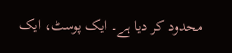محدود کر دیا ہے۔ ایک پوسٹ، ایک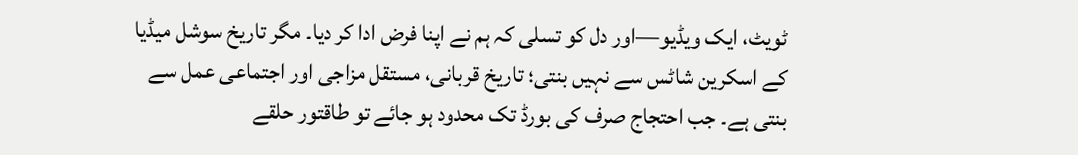ٹویٹ، ایک ویڈیو—اور دل کو تسلی کہ ہم نے اپنا فرض ادا کر دیا۔ مگر تاریخ سوشل میڈیا کے اسکرین شاٹس سے نہیں بنتی؛ تاریخ قربانی، مستقل مزاجی اور اجتماعی عمل سے بنتی ہے۔ جب احتجاج صرف کی بورڈ تک محدود ہو جائے تو طاقتور حلقے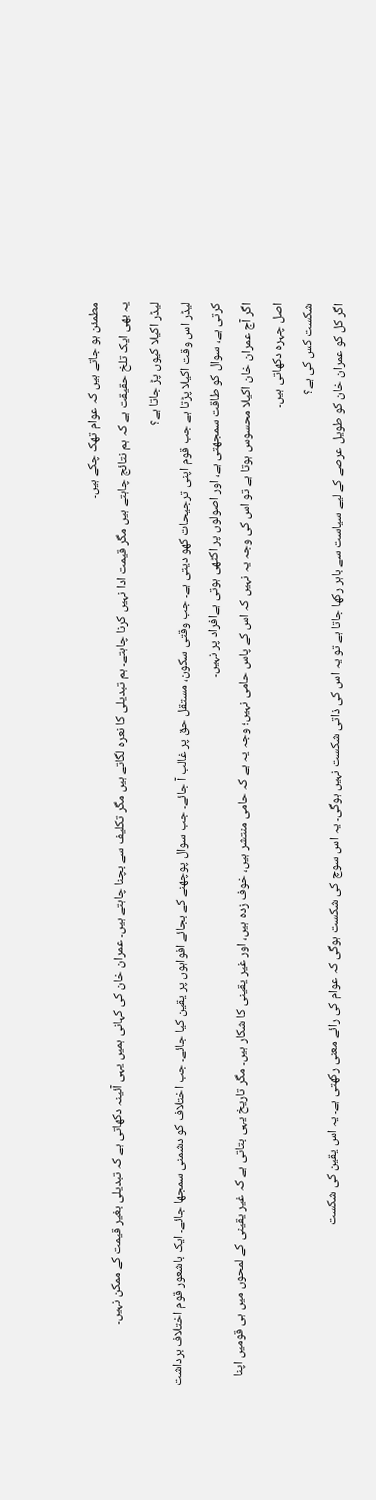مطمئن ہو جاتے ہیں کہ عوام تھک چکے ہیں۔
یہ بھی ایک تلخ حقیقت ہے کہ ہم نتائج چاہتے ہیں مگر قیمت ادا نہیں کرنا چاہتے۔ ہم تبدیلی کا نعرہ لگاتے ہیں مگر تکلیف سے بچنا چاہتے ہیں۔ عمران خان کی کہانی ہمیں یہی آئینہ دکھاتی ہے کہ تبدیلی بغیر قیمت کے ممکن نہیں۔
لیڈر اکیلا کیوں پڑ جاتا ہے؟
لیڈر اس وقت اکیلا پڑتا ہے جب قوم اپنی ترجیحات کھو دیتی ہے۔ جب وقتی سکون، مستقل حق پر غالب آ جائے۔ جب سوال پوچھنے کے بجائے افواہوں پر یقین کیا جائے۔ جب اختلاف کو دشمنی سمجھا جائے۔ ایک باشعور قوم اختلاف برداشت کرتی ہے، سوال کو طاقت سمجھتی ہے، اور اصولوں پر اکٹھی ہوتی ہےافراد پر نہیں۔
اگر آج عمران خان اکیلا محسوس ہوتا ہے تو اس کی وجہ یہ نہیں کہ اس کے پاس حامی نہیں؛ وجہ یہ ہے کہ حامی منتشر ہیں، خوف زدہ ہیں، اور غیر یقینی کا شکار ہیں۔ مگر تاریخ یہی بتاتی ہے کہ غیر یقینی کے لمحوں میں ہی قومیں اپنا اصل چہرہ دکھاتی ہیں۔
شکست کس کی ہے؟
اگر کل کو عمران خان کو طویل عرصے کے لیے سیاست سے باہر رکھا جاتا ہے تو یہ اس کی ذاتی شکست نہیں ہوگی۔ یہ اس سوچ کی شکست ہوگی کہ عوام کی رائے معنی رکھتی ہے۔ یہ اس یقین کی شکست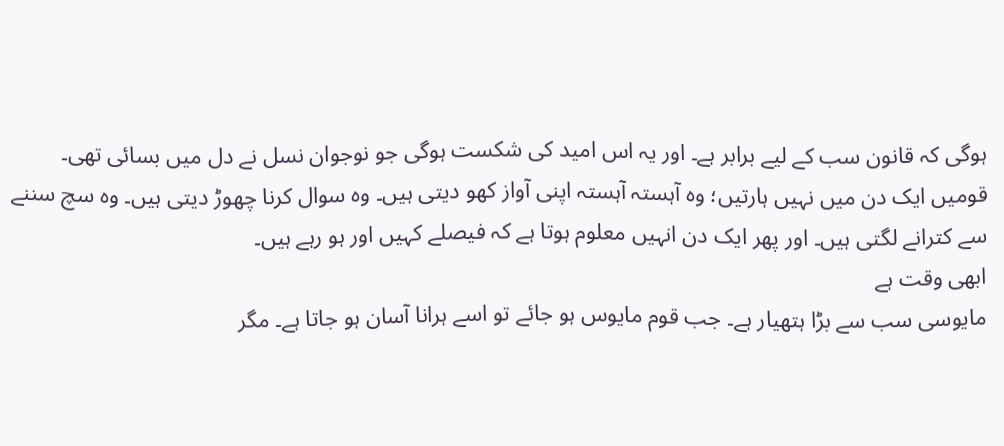ہوگی کہ قانون سب کے لیے برابر ہے۔ اور یہ اس امید کی شکست ہوگی جو نوجوان نسل نے دل میں بسائی تھی۔
قومیں ایک دن میں نہیں ہارتیں؛ وہ آہستہ آہستہ اپنی آواز کھو دیتی ہیں۔ وہ سوال کرنا چھوڑ دیتی ہیں۔ وہ سچ سننے سے کترانے لگتی ہیں۔ اور پھر ایک دن انہیں معلوم ہوتا ہے کہ فیصلے کہیں اور ہو رہے ہیں۔
ابھی وقت ہے
مایوسی سب سے بڑا ہتھیار ہے۔ جب قوم مایوس ہو جائے تو اسے ہرانا آسان ہو جاتا ہے۔ مگر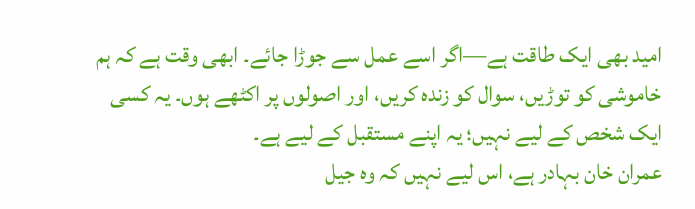امید بھی ایک طاقت ہے—اگر اسے عمل سے جوڑا جائے۔ ابھی وقت ہے کہ ہم خاموشی کو توڑیں، سوال کو زندہ کریں، اور اصولوں پر اکٹھے ہوں۔ یہ کسی ایک شخص کے لیے نہیں؛ یہ اپنے مستقبل کے لیے ہے۔
عمران خان بہادر ہے، اس لیے نہیں کہ وہ جیل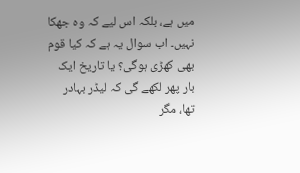میں ہے، بلکہ اس لیے کہ وہ جھکا نہیں۔ اب سوال یہ ہے کہ کیا قوم بھی کھڑی ہوگی؟ یا تاریخ ایک بار پھر لکھے گی کہ لیڈر بہادر تھا، مگر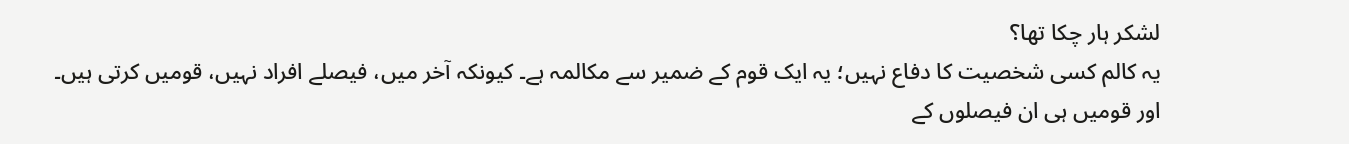لشکر ہار چکا تھا؟
یہ کالم کسی شخصیت کا دفاع نہیں؛ یہ ایک قوم کے ضمیر سے مکالمہ ہے۔ کیونکہ آخر میں، فیصلے افراد نہیں، قومیں کرتی ہیں۔ اور قومیں ہی ان فیصلوں کے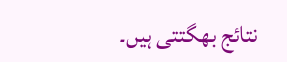نتائج بھگتتی ہیں۔